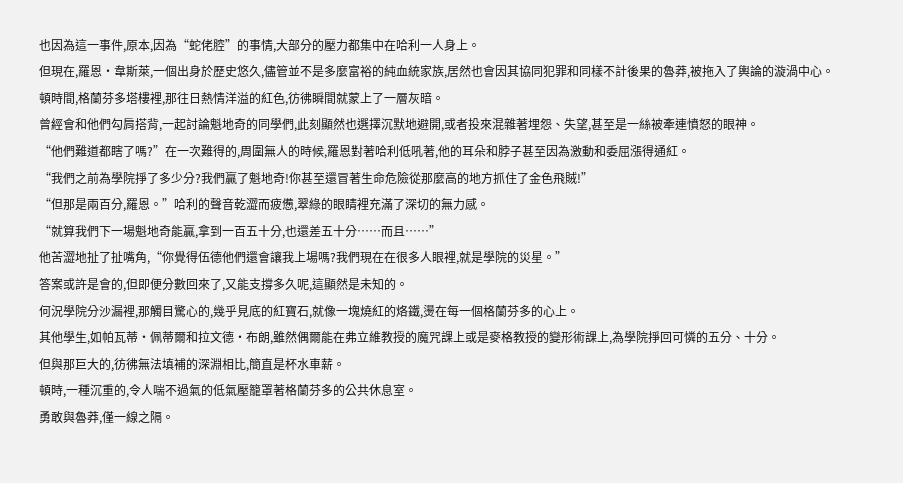也因為這一事件,原本,因為“蛇佬腔”的事情,大部分的壓力都集中在哈利一人身上。
但現在,羅恩·韋斯萊,一個出身於歷史悠久,儘管並不是多麼富裕的純血統家族,居然也會因其協同犯罪和同樣不計後果的魯莽,被拖入了輿論的漩渦中心。
頓時間,格蘭芬多塔樓裡,那往日熱情洋溢的紅色,彷彿瞬間就蒙上了一層灰暗。
曾經會和他們勾肩搭背,一起討論魁地奇的同學們,此刻顯然也選擇沉默地避開,或者投來混雜著埋怨、失望,甚至是一絲被牽連憤怒的眼神。
“他們難道都瞎了嗎?”在一次難得的,周圍無人的時候,羅恩對著哈利低吼著,他的耳朵和脖子甚至因為激動和委屈漲得通紅。
“我們之前為學院掙了多少分?我們贏了魁地奇!你甚至還冒著生命危險從那麼高的地方抓住了金色飛賊!”
“但那是兩百分,羅恩。”哈利的聲音乾澀而疲憊,翠綠的眼睛裡充滿了深切的無力感。
“就算我們下一場魁地奇能贏,拿到一百五十分,也還差五十分……而且……”
他苦澀地扯了扯嘴角,“你覺得伍德他們還會讓我上場嗎?我們現在在很多人眼裡,就是學院的災星。”
答案或許是會的,但即便分數回來了,又能支撐多久呢,這顯然是未知的。
何況學院分沙漏裡,那觸目驚心的,幾乎見底的紅寶石,就像一塊燒紅的烙鐵,燙在每一個格蘭芬多的心上。
其他學生,如帕瓦蒂·佩蒂爾和拉文德·布朗,雖然偶爾能在弗立維教授的魔咒課上或是麥格教授的變形術課上,為學院掙回可憐的五分、十分。
但與那巨大的,彷彿無法填補的深淵相比,簡直是杯水車薪。
頓時,一種沉重的,令人喘不過氣的低氣壓籠罩著格蘭芬多的公共休息室。
勇敢與魯莽,僅一線之隔。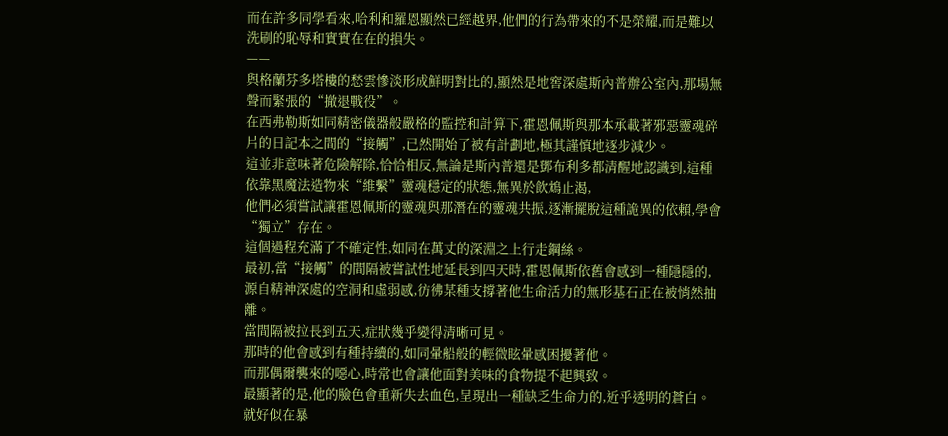而在許多同學看來,哈利和羅恩顯然已經越界,他們的行為帶來的不是榮耀,而是難以洗刷的恥辱和實實在在的損失。
——
與格蘭芬多塔樓的愁雲慘淡形成鮮明對比的,顯然是地窖深處斯內普辦公室內,那場無聲而緊張的“撤退戰役”。
在西弗勒斯如同精密儀器般嚴格的監控和計算下,霍恩佩斯與那本承載著邪惡靈魂碎片的日記本之間的“接觸”,已然開始了被有計劃地,極其謹慎地逐步減少。
這並非意味著危險解除,恰恰相反,無論是斯內普還是鄧布利多都清醒地認識到,這種依靠黑魔法造物來“維繫”靈魂穩定的狀態,無異於飲鴆止渴,
他們必須嘗試讓霍恩佩斯的靈魂與那潛在的靈魂共振,逐漸擺脫這種詭異的依賴,學會“獨立”存在。
這個過程充滿了不確定性,如同在萬丈的深淵之上行走鋼絲。
最初,當“接觸”的間隔被嘗試性地延長到四天時,霍恩佩斯依舊會感到一種隱隱的,源自精神深處的空洞和虛弱感,彷彿某種支撐著他生命活力的無形基石正在被悄然抽離。
當間隔被拉長到五天,症狀幾乎變得清晰可見。
那時的他會感到有種持續的,如同暈船般的輕微眩暈感困擾著他。
而那偶爾襲來的噁心,時常也會讓他面對美味的食物提不起興致。
最顯著的是,他的臉色會重新失去血色,呈現出一種缺乏生命力的,近乎透明的蒼白。
就好似在暴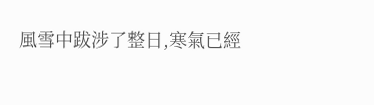風雪中跋涉了整日,寒氣已經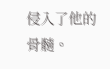侵入了他的骨髓。